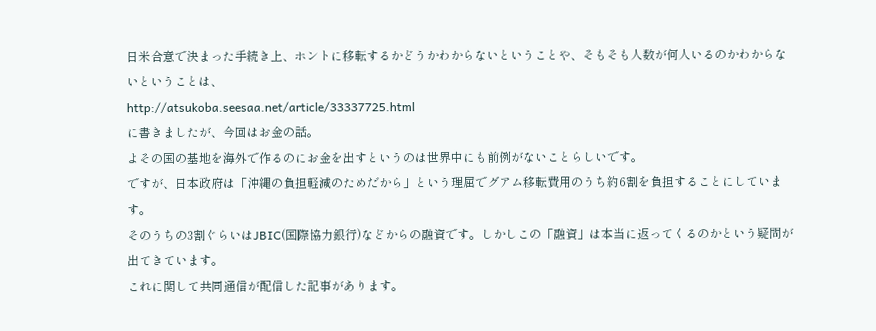日米合意で決まった手続き上、ホントに移転するかどうかわからないということや、そもそも人数が何人いるのかわからないということは、
http://atsukoba.seesaa.net/article/33337725.html
に書きましたが、今回はお金の話。
よその国の基地を海外で作るのにお金を出すというのは世界中にも前例がないことらしいです。
ですが、日本政府は「沖縄の負担軽減のためだから」という理屈でグアム移転費用のうち約6割を負担することにしています。
そのうちの3割ぐらいはJBIC(国際協力銀行)などからの融資です。しかしこの「融資」は本当に返ってくるのかという疑問が出てきています。
これに関して共同通信が配信した記事があります。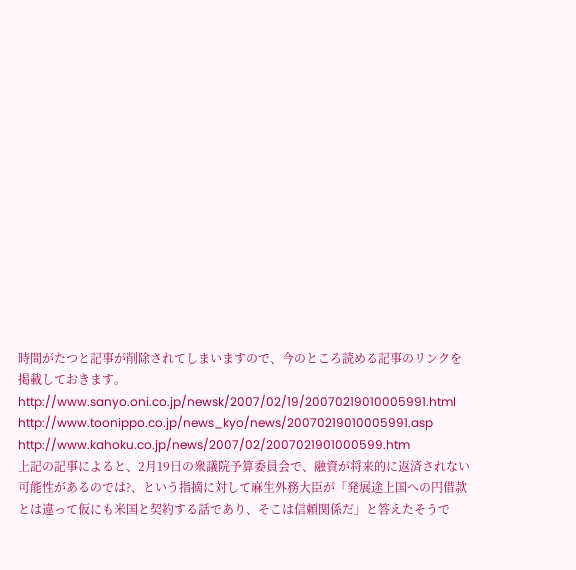時間がたつと記事が削除されてしまいますので、今のところ読める記事のリンクを掲載しておきます。
http://www.sanyo.oni.co.jp/newsk/2007/02/19/20070219010005991.html
http://www.toonippo.co.jp/news_kyo/news/20070219010005991.asp
http://www.kahoku.co.jp/news/2007/02/2007021901000599.htm
上記の記事によると、2月19日の衆議院予算委員会で、融資が将来的に返済されない可能性があるのでは?、という指摘に対して麻生外務大臣が「発展途上国への円借款とは違って仮にも米国と契約する話であり、そこは信頼関係だ」と答えたそうで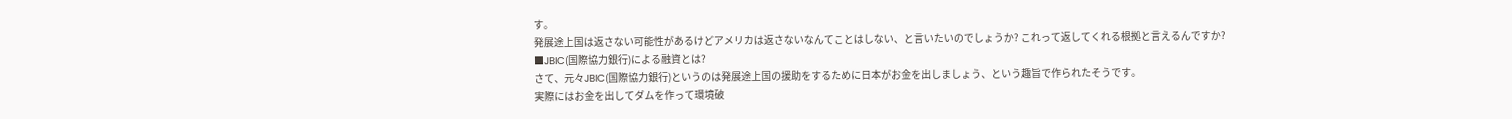す。
発展途上国は返さない可能性があるけどアメリカは返さないなんてことはしない、と言いたいのでしょうか? これって返してくれる根拠と言えるんですか?
■JBIC(国際協力銀行)による融資とは?
さて、元々JBIC(国際協力銀行)というのは発展途上国の援助をするために日本がお金を出しましょう、という趣旨で作られたそうです。
実際にはお金を出してダムを作って環境破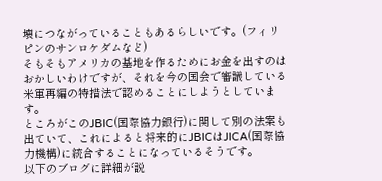壊につながっていることもあるらしいです。(フィリピンのサンロケダムなど)
そもそもアメリカの基地を作るためにお金を出すのはおかしいわけですが、それを今の国会で審議している米軍再編の特措法で認めることにしようとしています。
ところがこのJBIC(国際協力銀行)に関して別の法案も出ていて、これによると将来的にJBICはJICA(国際協力機構)に統合することになっているそうです。
以下のブログに詳細が説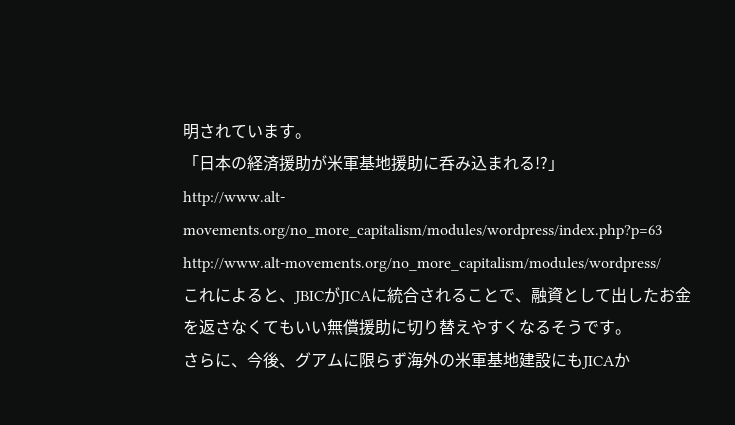明されています。
「日本の経済援助が米軍基地援助に呑み込まれる!?」
http://www.alt-movements.org/no_more_capitalism/modules/wordpress/index.php?p=63
http://www.alt-movements.org/no_more_capitalism/modules/wordpress/
これによると、JBICがJICAに統合されることで、融資として出したお金を返さなくてもいい無償援助に切り替えやすくなるそうです。
さらに、今後、グアムに限らず海外の米軍基地建設にもJICAか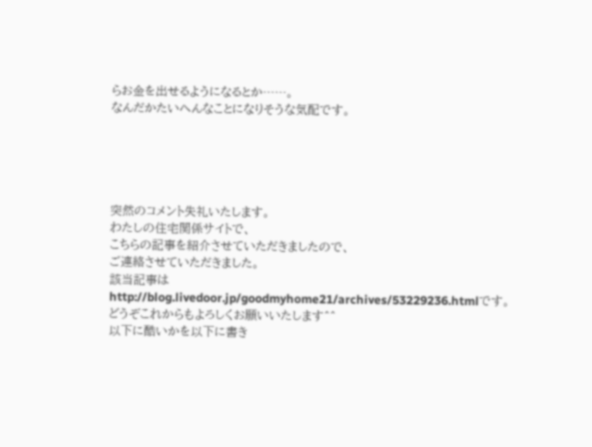らお金を出せるようになるとか……。
なんだかたいへんなことになりそうな気配です。





突然のコメント失礼いたします。
わたしの住宅関係サイトで、
こちらの記事を紹介させていただきましたので、
ご連絡させていただきました。
該当記事は
http://blog.livedoor.jp/goodmyhome21/archives/53229236.htmlです。
どうぞこれからもよろしくお願いいたします^^
以下に酷いかを以下に書き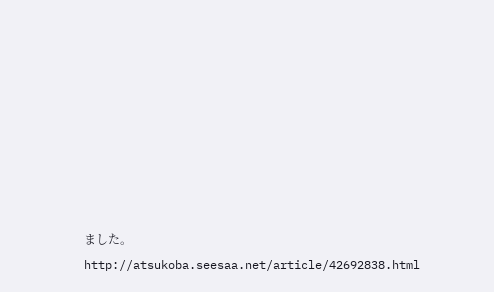ました。
http://atsukoba.seesaa.net/article/42692838.html